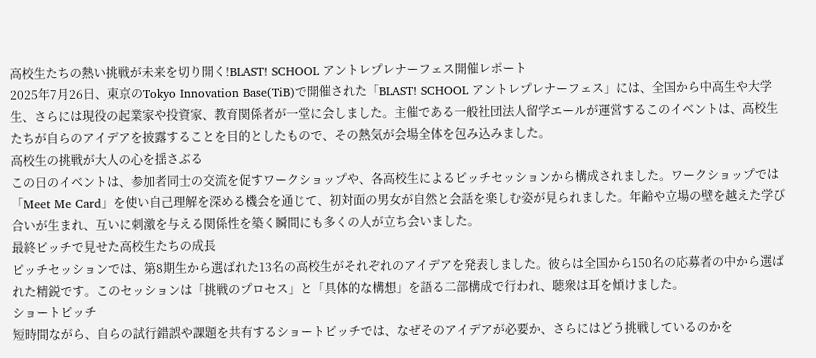高校生たちの熱い挑戦が未来を切り開く!BLAST! SCHOOL アントレプレナーフェス開催レポート
2025年7月26日、東京のTokyo Innovation Base(TiB)で開催された「BLAST! SCHOOL アントレプレナーフェス」には、全国から中高生や大学生、さらには現役の起業家や投資家、教育関係者が一堂に会しました。主催である一般社団法人留学エールが運営するこのイベントは、高校生たちが自らのアイデアを披露することを目的としたもので、その熱気が会場全体を包み込みました。
高校生の挑戦が大人の心を揺さぶる
この日のイベントは、参加者同士の交流を促すワークショップや、各高校生によるピッチセッションから構成されました。ワークショップでは「Meet Me Card」を使い自己理解を深める機会を通じて、初対面の男女が自然と会話を楽しむ姿が見られました。年齢や立場の壁を越えた学び合いが生まれ、互いに刺激を与える関係性を築く瞬間にも多くの人が立ち会いました。
最終ピッチで見せた高校生たちの成長
ピッチセッションでは、第8期生から選ばれた13名の高校生がそれぞれのアイデアを発表しました。彼らは全国から150名の応募者の中から選ばれた精鋭です。このセッションは「挑戦のプロセス」と「具体的な構想」を語る二部構成で行われ、聴衆は耳を傾けました。
ショートピッチ
短時間ながら、自らの試行錯誤や課題を共有するショートピッチでは、なぜそのアイデアが必要か、さらにはどう挑戦しているのかを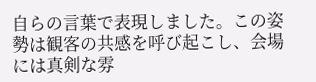自らの言葉で表現しました。この姿勢は観客の共感を呼び起こし、会場には真剣な雰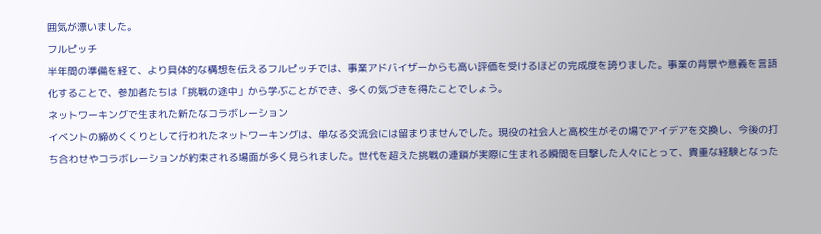囲気が漂いました。
フルピッチ
半年間の準備を経て、より具体的な構想を伝えるフルピッチでは、事業アドバイザーからも高い評価を受けるほどの完成度を誇りました。事業の背景や意義を言語化することで、参加者たちは「挑戦の途中」から学ぶことができ、多くの気づきを得たことでしょう。
ネットワーキングで生まれた新たなコラボレーション
イベントの締めくくりとして行われたネットワーキングは、単なる交流会には留まりませんでした。現役の社会人と高校生がその場でアイデアを交換し、今後の打ち合わせやコラボレーションが約束される場面が多く見られました。世代を超えた挑戦の連鎖が実際に生まれる瞬間を目撃した人々にとって、貴重な経験となった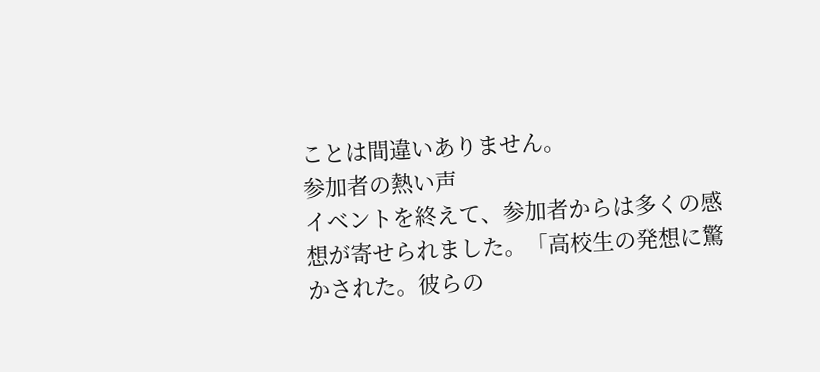ことは間違いありません。
参加者の熱い声
イベントを終えて、参加者からは多くの感想が寄せられました。「高校生の発想に驚かされた。彼らの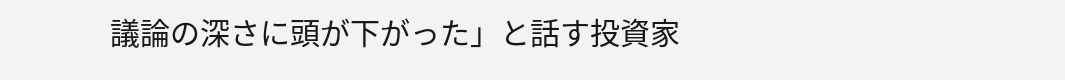議論の深さに頭が下がった」と話す投資家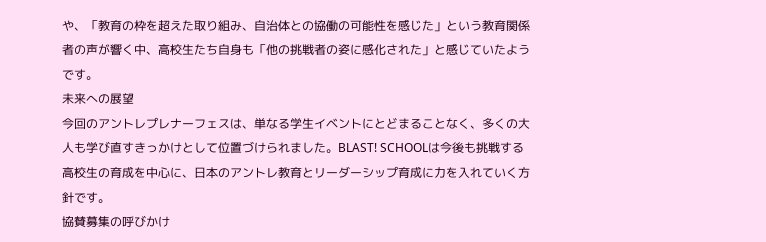や、「教育の枠を超えた取り組み、自治体との協働の可能性を感じた」という教育関係者の声が響く中、高校生たち自身も「他の挑戦者の姿に感化された」と感じていたようです。
未来への展望
今回のアントレプレナーフェスは、単なる学生イベントにとどまることなく、多くの大人も学び直すきっかけとして位置づけられました。BLAST! SCHOOLは今後も挑戦する高校生の育成を中心に、日本のアントレ教育とリーダーシップ育成に力を入れていく方針です。
協賛募集の呼びかけ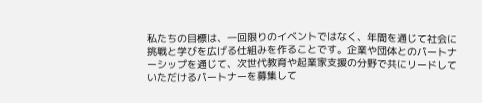私たちの目標は、一回限りのイベントではなく、年間を通じて社会に挑戦と学びを広げる仕組みを作ることです。企業や団体とのパートナーシップを通じて、次世代教育や起業家支援の分野で共にリードしていただけるパートナーを募集して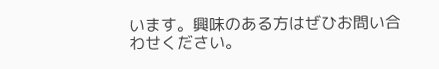います。興味のある方はぜひお問い合わせください。